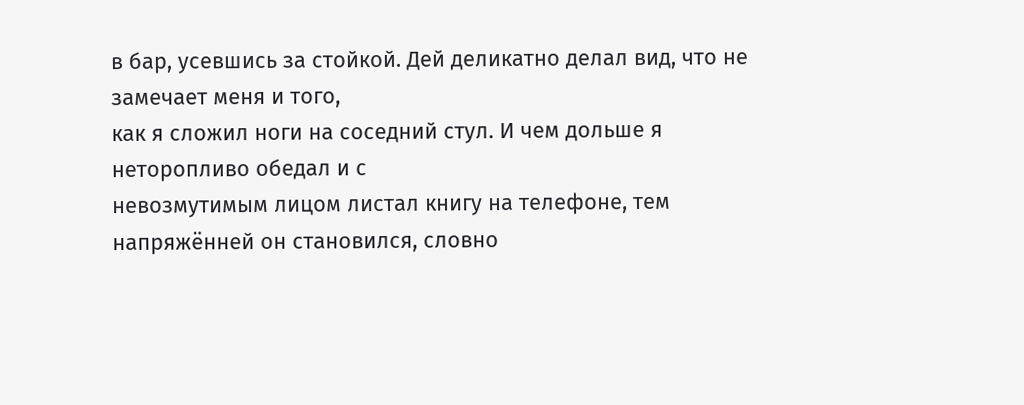в бар, усевшись за стойкой. Дей деликатно делал вид, что не замечает меня и того,
как я сложил ноги на соседний стул. И чем дольше я неторопливо обедал и с
невозмутимым лицом листал книгу на телефоне, тем напряжённей он становился, словно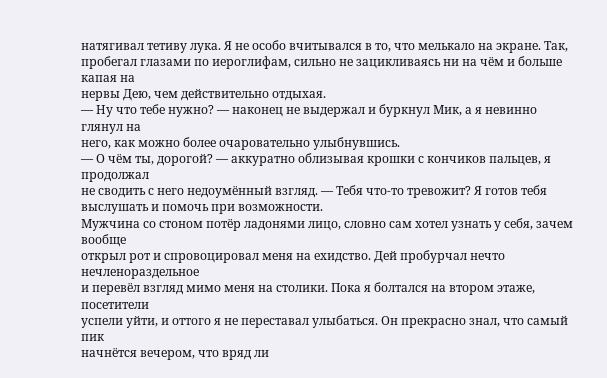натягивал тетиву лука. Я не особо вчитывался в то, что мелькало на экране. Так, пробегал глазами по иероглифам, сильно не зацикливаясь ни на чём и больше капая на
нервы Дею, чем действительно отдыхая.
— Ну что тебе нужно? — наконец не выдержал и буркнул Мик, а я невинно глянул на
него, как можно более очаровательно улыбнувшись.
— О чём ты, дорогой? — аккуратно облизывая крошки с кончиков пальцев, я продолжал
не сводить с него недоумённый взгляд. — Тебя что-то тревожит? Я готов тебя
выслушать и помочь при возможности.
Мужчина со стоном потёр ладонями лицо, словно сам хотел узнать у себя, зачем вообще
открыл рот и спровоцировал меня на ехидство. Дей пробурчал нечто нечленораздельное
и перевёл взгляд мимо меня на столики. Пока я болтался на втором этаже, посетители
успели уйти, и оттого я не переставал улыбаться. Он прекрасно знал, что самый пик
начнётся вечером, что вряд ли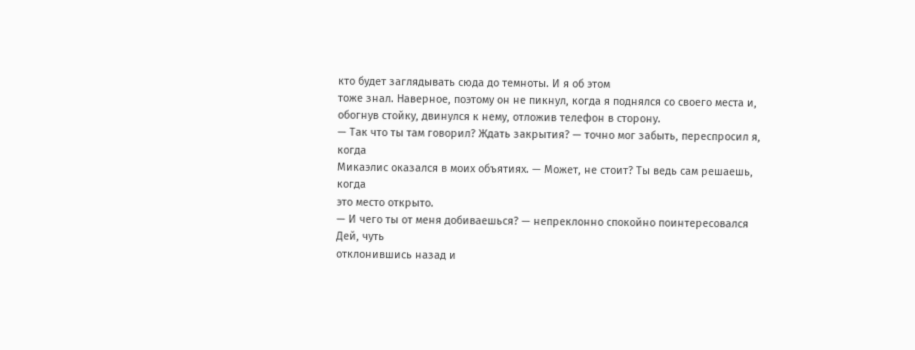кто будет заглядывать сюда до темноты. И я об этом
тоже знал. Наверное, поэтому он не пикнул, когда я поднялся со своего места и, обогнув стойку, двинулся к нему, отложив телефон в сторону.
— Так что ты там говорил? Ждать закрытия? — точно мог забыть, переспросил я, когда
Микаэлис оказался в моих объятиях. — Может, не стоит? Ты ведь сам решаешь, когда
это место открыто.
— И чего ты от меня добиваешься? — непреклонно спокойно поинтересовался Дей, чуть
отклонившись назад и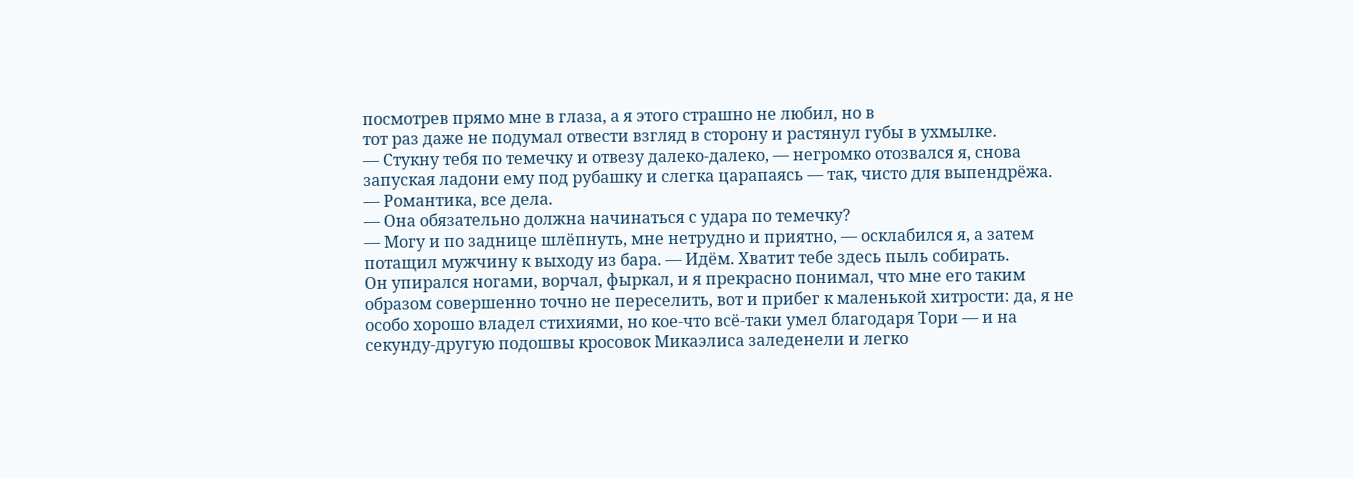посмотрев прямо мне в глаза, а я этого страшно не любил, но в
тот раз даже не подумал отвести взгляд в сторону и растянул губы в ухмылке.
— Стукну тебя по темечку и отвезу далеко-далеко, — негромко отозвался я, снова
запуская ладони ему под рубашку и слегка царапаясь — так, чисто для выпендрёжа.
— Романтика, все дела.
— Она обязательно должна начинаться с удара по темечку?
— Могу и по заднице шлёпнуть, мне нетрудно и приятно, — осклабился я, а затем
потащил мужчину к выходу из бара. — Идём. Хватит тебе здесь пыль собирать.
Он упирался ногами, ворчал, фыркал, и я прекрасно понимал, что мне его таким
образом совершенно точно не переселить, вот и прибег к маленькой хитрости: да, я не
особо хорошо владел стихиями, но кое-что всё-таки умел благодаря Тори — и на
секунду-другую подошвы кросовок Микаэлиса заледенели и легко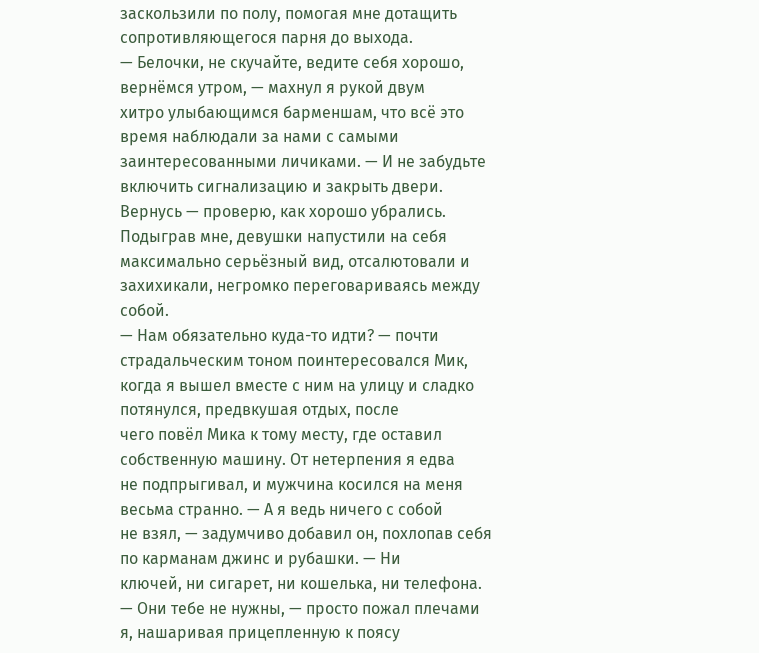заскользили по полу, помогая мне дотащить сопротивляющегося парня до выхода.
— Белочки, не скучайте, ведите себя хорошо, вернёмся утром, — махнул я рукой двум
хитро улыбающимся барменшам, что всё это время наблюдали за нами с самыми
заинтересованными личиками. — И не забудьте включить сигнализацию и закрыть двери.
Вернусь — проверю, как хорошо убрались.
Подыграв мне, девушки напустили на себя максимально серьёзный вид, отсалютовали и
захихикали, негромко переговариваясь между собой.
— Нам обязательно куда-то идти? — почти страдальческим тоном поинтересовался Мик, когда я вышел вместе с ним на улицу и сладко потянулся, предвкушая отдых, после
чего повёл Мика к тому месту, где оставил собственную машину. От нетерпения я едва
не подпрыгивал, и мужчина косился на меня весьма странно. — А я ведь ничего с собой
не взял, — задумчиво добавил он, похлопав себя по карманам джинс и рубашки. — Ни
ключей, ни сигарет, ни кошелька, ни телефона.
— Они тебе не нужны, — просто пожал плечами я, нашаривая прицепленную к поясу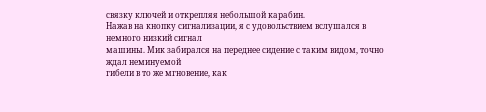связку ключей и открепляя небольшой карабин.
Нажав на кнопку сигнализации, я с удовольствием вслушался в немного низкий сигнал
машины. Мик забирался на переднее сидение с таким видом, точно ждал неминуемой
гибели в то же мгновение, как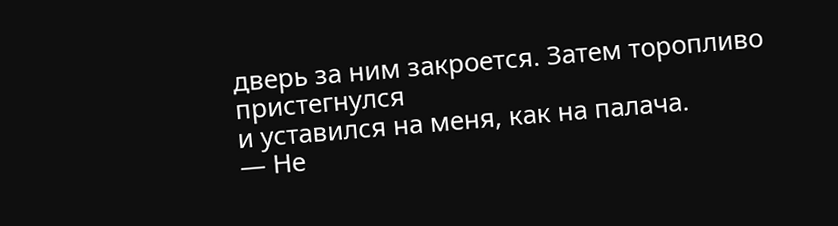дверь за ним закроется. Затем торопливо пристегнулся
и уставился на меня, как на палача.
— Не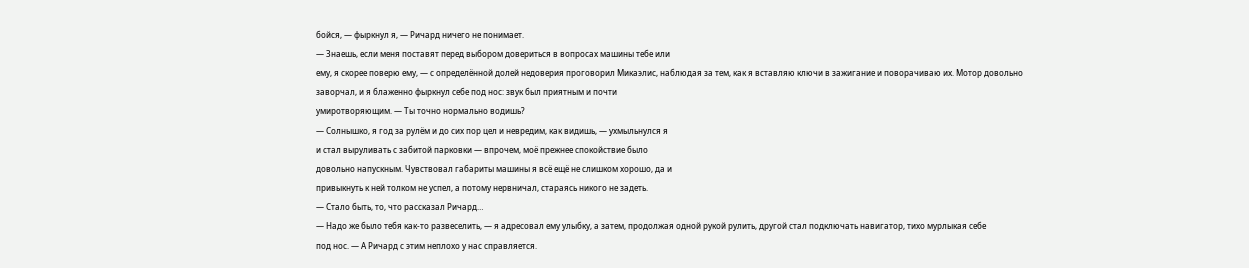бойся, — фыркнул я, — Ричард ничего не понимает.
— Знаешь, если меня поставят перед выбором довериться в вопросах машины тебе или
ему, я скорее поверю ему, — с определённой долей недоверия проговорил Микаэлис, наблюдая за тем, как я вставляю ключи в зажигание и поворачиваю их. Мотор довольно
заворчал, и я блаженно фыркнул себе под нос: звук был приятным и почти
умиротворяющим. — Ты точно нормально водишь?
— Солнышко, я год за рулём и до сих пор цел и невредим, как видишь, — ухмыльнулся я
и стал выруливать с забитой парковки — впрочем, моё прежнее спокойствие было
довольно напускным. Чувствовал габариты машины я всё ещё не слишком хорошо, да и
привыкнуть к ней толком не успел, а потому нервничал, стараясь никого не задеть.
— Стало быть, то, что рассказал Ричард…
— Надо же было тебя как-то развеселить, — я адресовал ему улыбку, а затем, продолжая одной рукой рулить, другой стал подключать навигатор, тихо мурлыкая себе
под нос. — А Ричард с этим неплохо у нас справляется.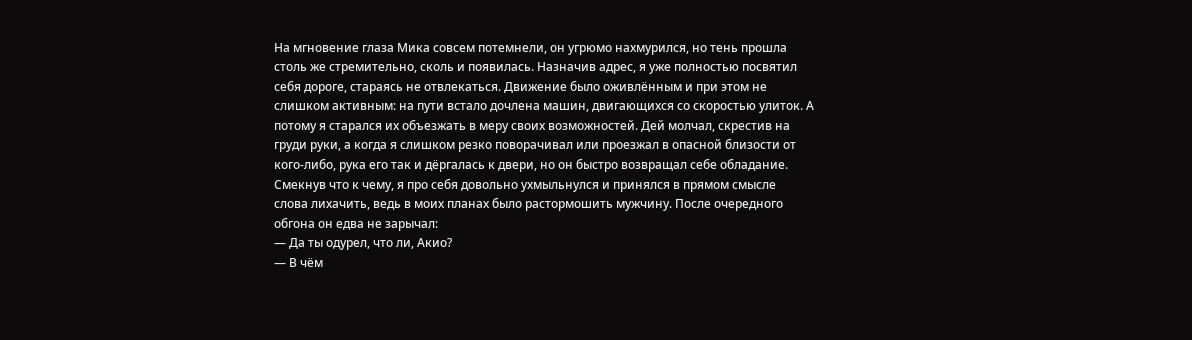На мгновение глаза Мика совсем потемнели, он угрюмо нахмурился, но тень прошла
столь же стремительно, сколь и появилась. Назначив адрес, я уже полностью посвятил
себя дороге, стараясь не отвлекаться. Движение было оживлённым и при этом не
слишком активным: на пути встало дочлена машин, двигающихся со скоростью улиток. А
потому я старался их объезжать в меру своих возможностей. Дей молчал, скрестив на
груди руки, а когда я слишком резко поворачивал или проезжал в опасной близости от
кого-либо, рука его так и дёргалась к двери, но он быстро возвращал себе обладание.
Смекнув что к чему, я про себя довольно ухмыльнулся и принялся в прямом смысле
слова лихачить, ведь в моих планах было растормошить мужчину. После очередного
обгона он едва не зарычал:
— Да ты одурел, что ли, Акио?
— В чём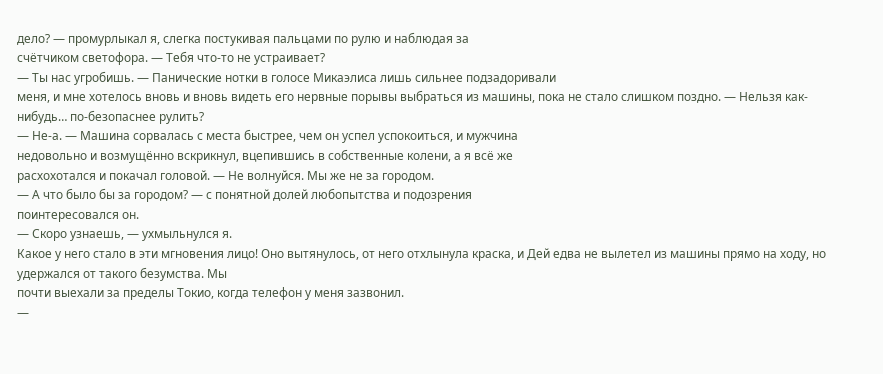дело? — промурлыкал я, слегка постукивая пальцами по рулю и наблюдая за
счётчиком светофора. — Тебя что-то не устраивает?
— Ты нас угробишь. — Панические нотки в голосе Микаэлиса лишь сильнее подзадоривали
меня, и мне хотелось вновь и вновь видеть его нервные порывы выбраться из машины, пока не стало слишком поздно. — Нельзя как-нибудь… по-безопаснее рулить?
— Не-а. — Машина сорвалась с места быстрее, чем он успел успокоиться, и мужчина
недовольно и возмущённо вскрикнул, вцепившись в собственные колени, а я всё же
расхохотался и покачал головой. — Не волнуйся. Мы же не за городом.
— А что было бы за городом? — с понятной долей любопытства и подозрения
поинтересовался он.
— Скоро узнаешь, — ухмыльнулся я.
Какое у него стало в эти мгновения лицо! Оно вытянулось, от него отхлынула краска, и Дей едва не вылетел из машины прямо на ходу, но удержался от такого безумства. Мы
почти выехали за пределы Токио, когда телефон у меня зазвонил.
—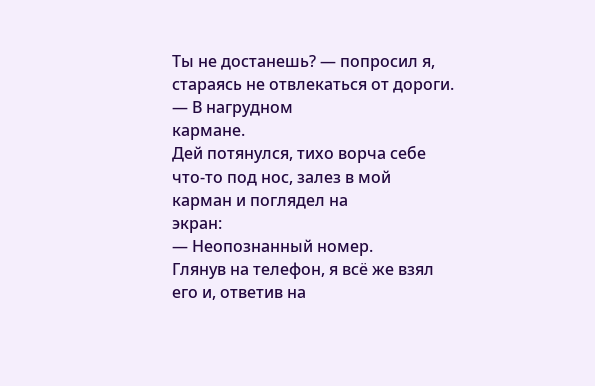Ты не достанешь? — попросил я, стараясь не отвлекаться от дороги. — В нагрудном
кармане.
Дей потянулся, тихо ворча себе что-то под нос, залез в мой карман и поглядел на
экран:
— Неопознанный номер.
Глянув на телефон, я всё же взял его и, ответив на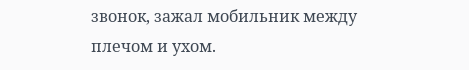звонок, зажал мобильник между
плечом и ухом.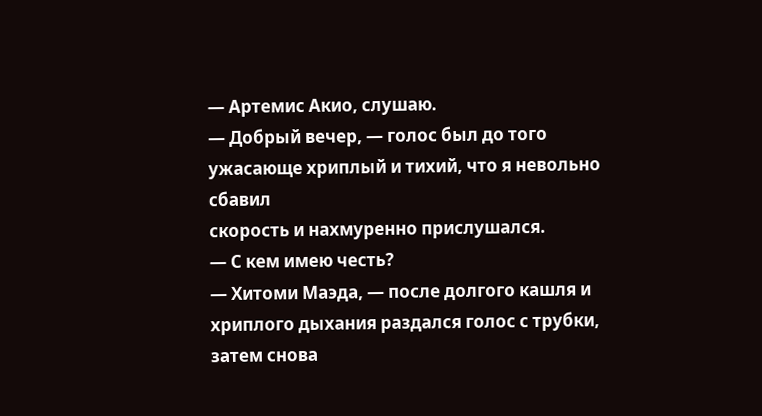— Артемис Акио, слушаю.
— Добрый вечер, — голос был до того ужасающе хриплый и тихий, что я невольно сбавил
скорость и нахмуренно прислушался.
— С кем имею честь?
— Хитоми Маэда, — после долгого кашля и хриплого дыхания раздался голос с трубки, затем снова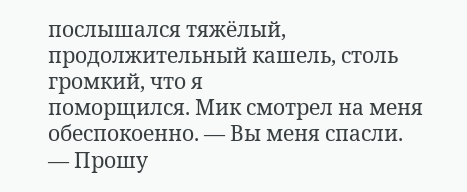послышался тяжёлый, продолжительный кашель, столь громкий, что я
поморщился. Мик смотрел на меня обеспокоенно. — Вы меня спасли.
— Прошу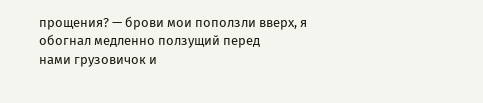прощения? — брови мои поползли вверх, я обогнал медленно ползущий перед
нами грузовичок и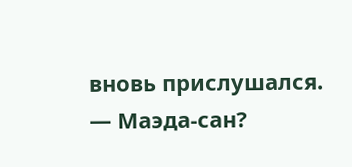вновь прислушался. — Маэда-сан?